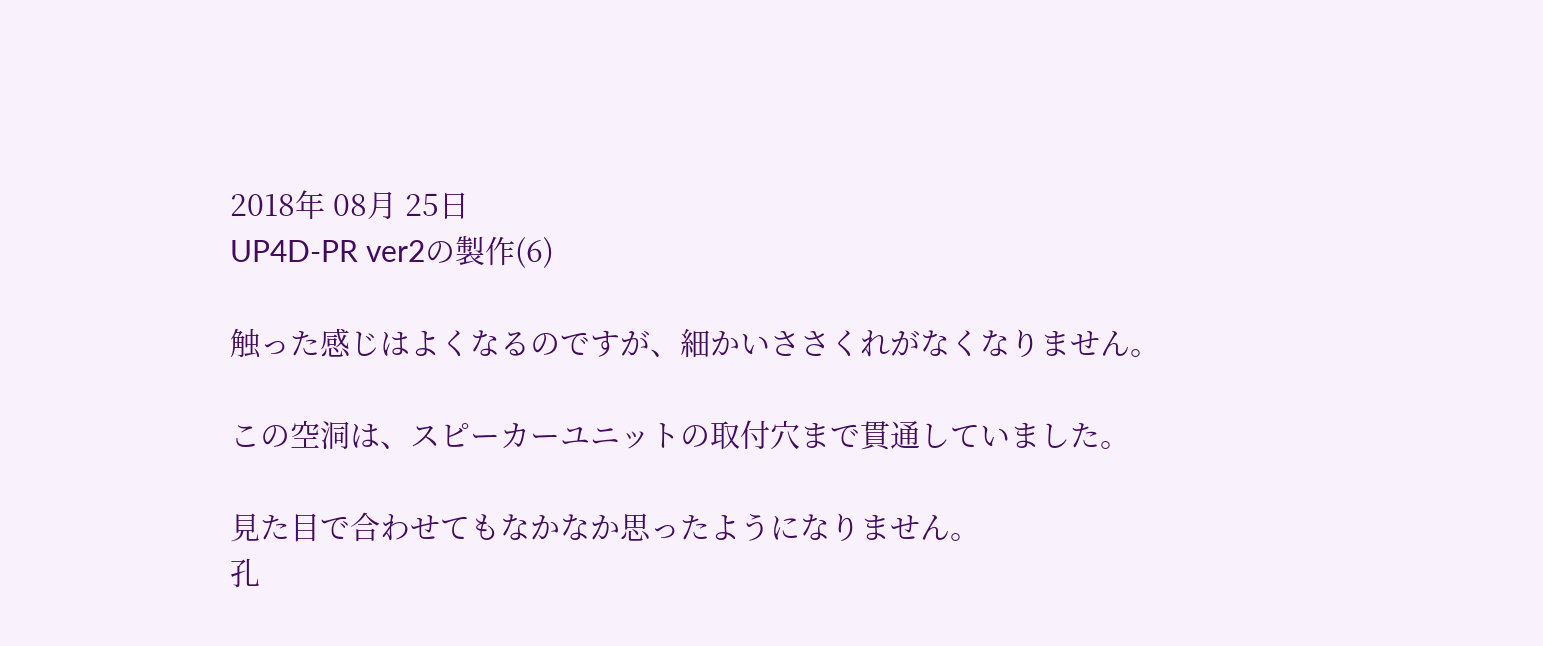2018年 08月 25日
UP4D-PR ver2の製作(6)

触った感じはよくなるのですが、細かいささくれがなくなりません。

この空洞は、スピーカーユニットの取付穴まで貫通していました。

見た目で合わせてもなかなか思ったようになりません。
孔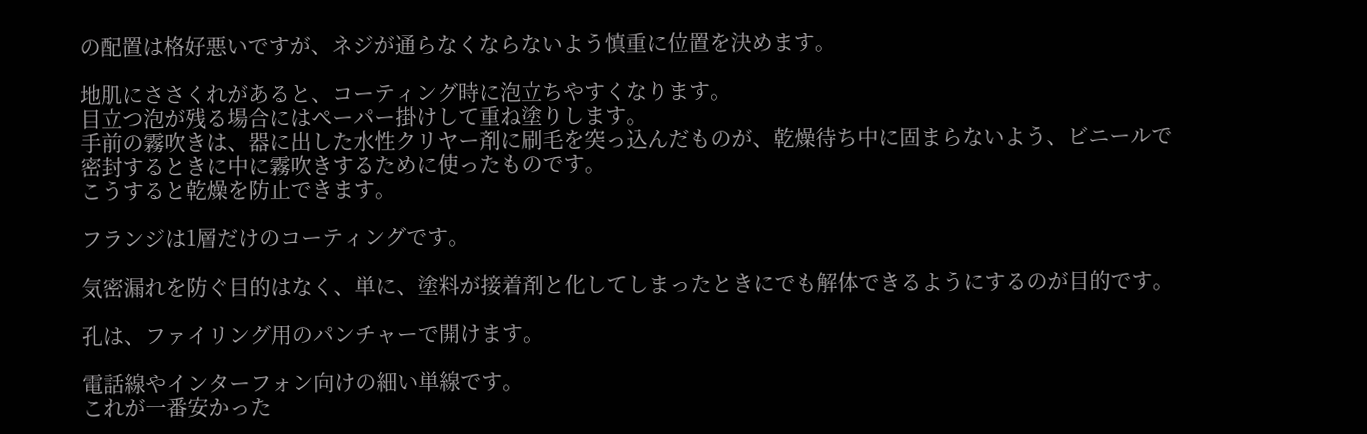の配置は格好悪いですが、ネジが通らなくならないよう慎重に位置を決めます。

地肌にささくれがあると、コーティング時に泡立ちやすくなります。
目立つ泡が残る場合にはペーパー掛けして重ね塗りします。
手前の霧吹きは、器に出した水性クリヤー剤に刷毛を突っ込んだものが、乾燥待ち中に固まらないよう、ビニールで密封するときに中に霧吹きするために使ったものです。
こうすると乾燥を防止できます。

フランジは1層だけのコーティングです。

気密漏れを防ぐ目的はなく、単に、塗料が接着剤と化してしまったときにでも解体できるようにするのが目的です。

孔は、ファイリング用のパンチャーで開けます。

電話線やインターフォン向けの細い単線です。
これが一番安かった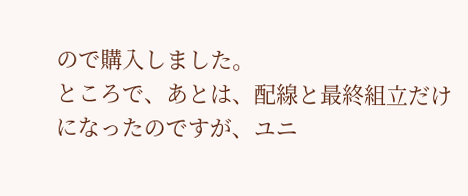ので購入しました。
ところで、あとは、配線と最終組立だけになったのですが、ユニ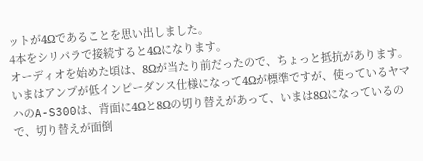ットが4Ωであることを思い出しました。
4本をシリパラで接続すると4Ωになります。
オーディオを始めた頃は、8Ωが当たり前だったので、ちょっと抵抗があります。
いまはアンプが低インピーダンス仕様になって4Ωが標準ですが、使っているヤマハのA-S300は、背面に4Ωと8Ωの切り替えがあって、いまは8Ωになっているので、切り替えが面倒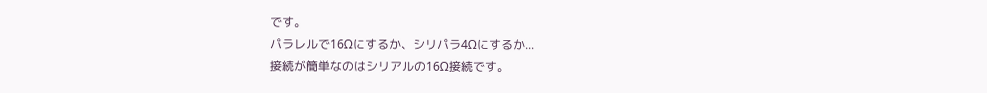です。
パラレルで16Ωにするか、シリパラ4Ωにするか...
接続が簡単なのはシリアルの16Ω接続です。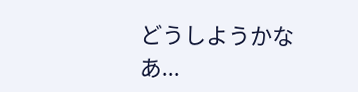どうしようかなあ...